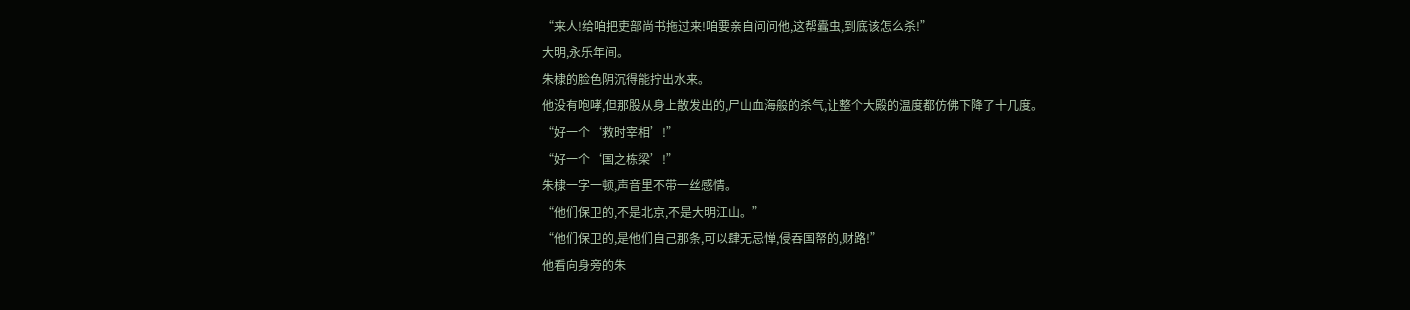“来人!给咱把吏部尚书拖过来!咱要亲自问问他,这帮蠹虫,到底该怎么杀!”
大明,永乐年间。
朱棣的脸色阴沉得能拧出水来。
他没有咆哮,但那股从身上散发出的,尸山血海般的杀气,让整个大殿的温度都仿佛下降了十几度。
“好一个‘救时宰相’!”
“好一个‘国之栋梁’!”
朱棣一字一顿,声音里不带一丝感情。
“他们保卫的,不是北京,不是大明江山。”
“他们保卫的,是他们自己那条,可以肆无忌惮,侵吞国帑的,财路!”
他看向身旁的朱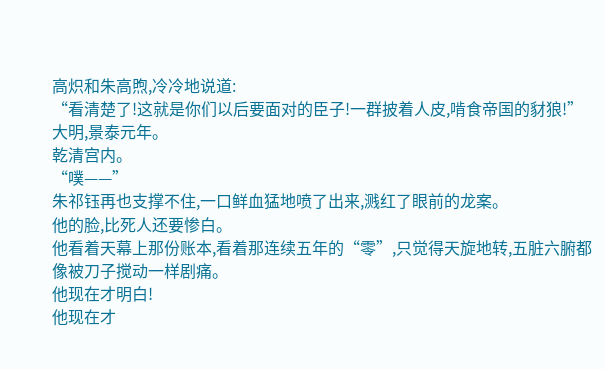高炽和朱高煦,冷冷地说道:
“看清楚了!这就是你们以后要面对的臣子!一群披着人皮,啃食帝国的豺狼!”
大明,景泰元年。
乾清宫内。
“噗——”
朱祁钰再也支撑不住,一口鲜血猛地喷了出来,溅红了眼前的龙案。
他的脸,比死人还要惨白。
他看着天幕上那份账本,看着那连续五年的“零”,只觉得天旋地转,五脏六腑都像被刀子搅动一样剧痛。
他现在才明白!
他现在才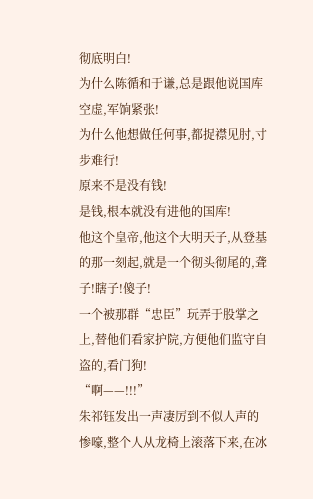彻底明白!
为什么陈循和于谦,总是跟他说国库空虚,军饷紧张!
为什么他想做任何事,都捉襟见肘,寸步难行!
原来不是没有钱!
是钱,根本就没有进他的国库!
他这个皇帝,他这个大明天子,从登基的那一刻起,就是一个彻头彻尾的,聋子!瞎子!傻子!
一个被那群“忠臣”玩弄于股掌之上,替他们看家护院,方便他们监守自盗的,看门狗!
“啊——!!!”
朱祁钰发出一声凄厉到不似人声的惨嚎,整个人从龙椅上滚落下来,在冰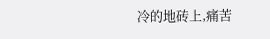冷的地砖上,痛苦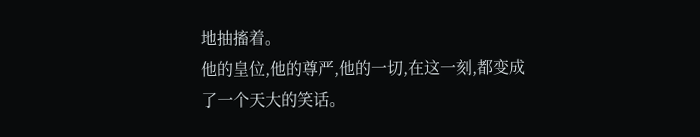地抽搐着。
他的皇位,他的尊严,他的一切,在这一刻,都变成了一个天大的笑话。